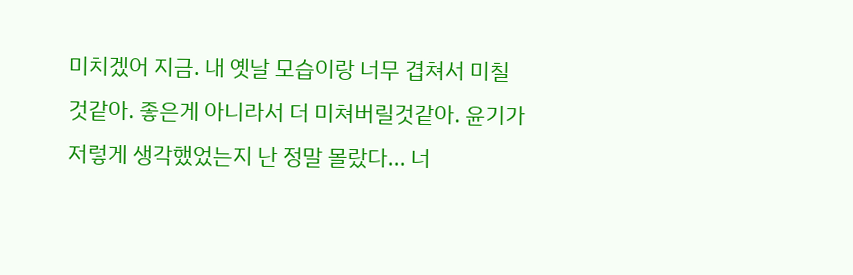미치겠어 지금. 내 옛날 모습이랑 너무 겹쳐서 미칠것같아. 좋은게 아니라서 더 미쳐버릴것같아. 윤기가 저렇게 생각했었는지 난 정말 몰랐다... 너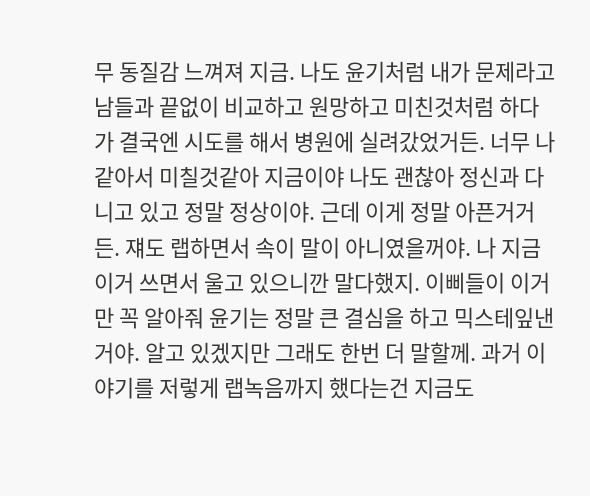무 동질감 느껴져 지금. 나도 윤기처럼 내가 문제라고 남들과 끝없이 비교하고 원망하고 미친것처럼 하다가 결국엔 시도를 해서 병원에 실려갔었거든. 너무 나같아서 미칠것같아 지금이야 나도 괜찮아 정신과 다니고 있고 정말 정상이야. 근데 이게 정말 아픈거거든. 쟤도 랩하면서 속이 말이 아니였을꺼야. 나 지금 이거 쓰면서 울고 있으니깐 말다했지. 이삐들이 이거만 꼭 알아줘 윤기는 정말 큰 결심을 하고 믹스테잎낸거야. 알고 있겠지만 그래도 한번 더 말할께. 과거 이야기를 저렇게 랩녹음까지 했다는건 지금도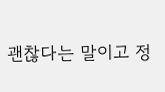괜찮다는 말이고 정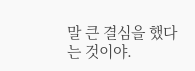말 큰 결심을 했다는 것이야.